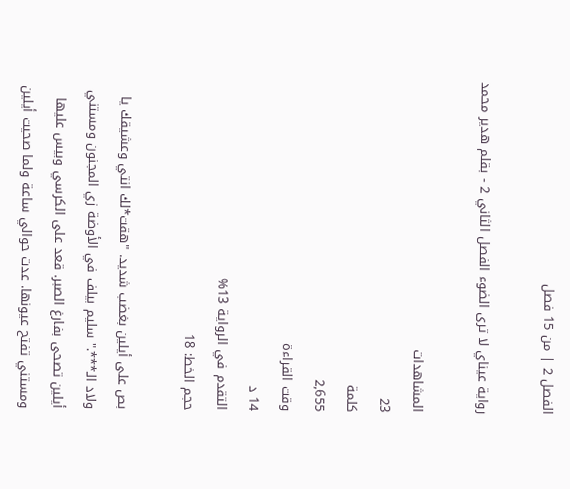الفصل 2 | من 15 فصل

رواية عيناي لا ترى الضوء الفصل الثاني 2 - بقلم هدير محمد

المشاهدات
23
كلمة
2,655
وقت القراءة
14 د
التقدم في الرواية 13%
حجم الخط: 18

بص على أيلين بغضب شديد. "هقت*لك انتي وعشيقك يا ولاد الـ***." سليم بيلف في الأوضة زي المجنون ومستني أيلين تصحى بفارغ الصبر. قعد على الكرسي وبيس عليها ومستني تفتح عيونها. عدت حوالي ساعة ولما صحيت أيلين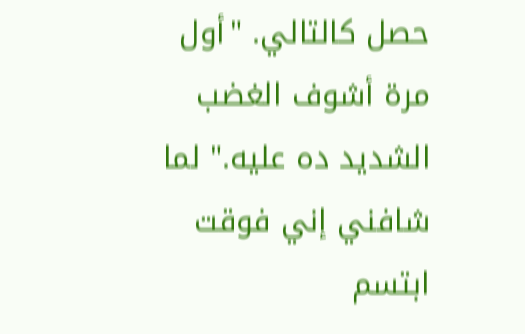حصل كالتالي. "أول مرة أشوف الغضب الشديد ده عليه." لما شافني إني فوقت ابتسم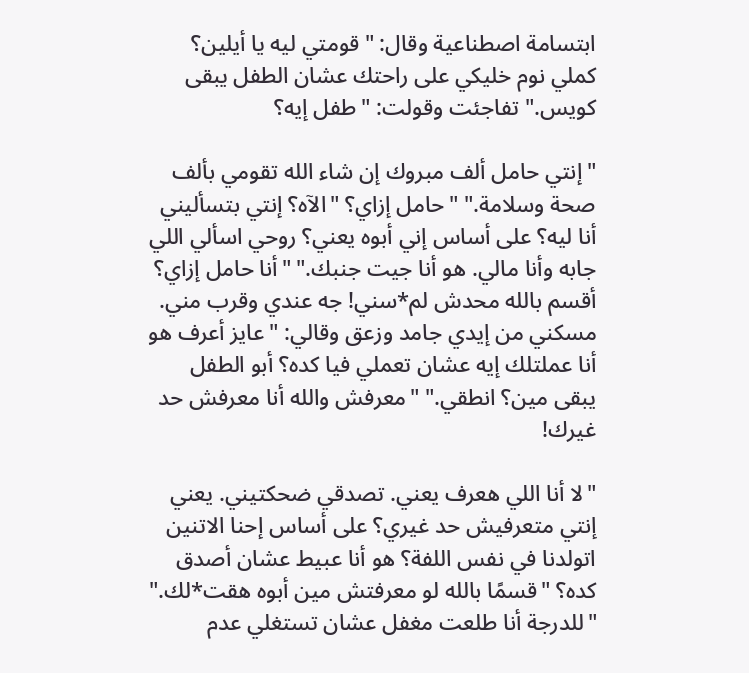ابتسامة اصطناعية وقال: "قومتي ليه يا أيلين؟ كملي نوم خليكي على راحتك عشان الطفل يبقى كويس." تفاجئت وقولت: "طفل إيه؟

"إنتي حامل ألف مبروك إن شاء الله تقومي بألف صحة وسلامة." "حامل إزاي؟ "الآه؟ إنتي بتسأليني أنا ليه؟ على أساس إني أبوه يعني؟ روحي اسألي اللي جابه وأنا مالي. هو أنا جيت جنبك." "أنا حامل إزاي؟ أقسم بالله محدش لم*سني! جه عندي وقرب مني. مسكني من إيدي جامد وزعق وقالي: "عايز أعرف هو أنا عملتلك إيه عشان تعملي فيا كده؟ أبو الطفل يبقى مين؟ انطقي." "معرفش والله أنا معرفش حد غيرك!

"لا أنا اللي هعرف يعني. تصدقي ضحكتيني. يعني إنتي متعرفيش حد غيري؟ على أساس إحنا الاتنين اتولدنا في نفس اللفة؟ هو أنا عبيط عشان أصدق كده؟ "قسمًا بالله لو معرفتش مين أبوه هقت*لك." "للدرجة أنا طلعت مغفل عشان تستغلي عدم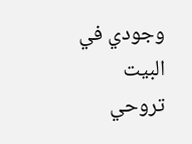وجودي في البيت تروحي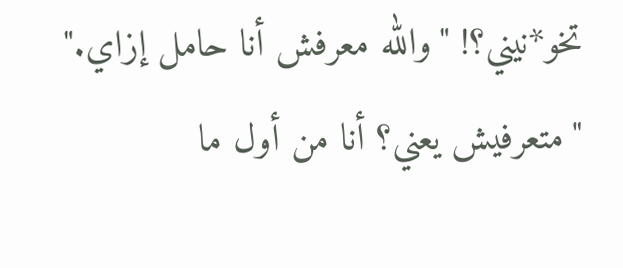تخو*نيني؟! "والله معرفش أنا حامل إزاي." "متعرفيش يعني؟ أنا من أول ما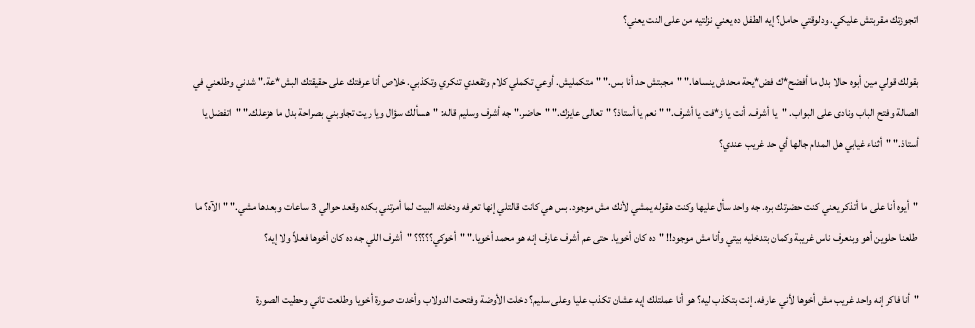اتجوزتك مقربتش عليكي. ودلوقتي حامل؟ إيه الطفل ده يعني نزلتيه من على النت يعني؟

بقولك قولي مين أبوه حالا بدل ما أفضح*ك فض*يحة محدش ينساها." "مجبتش حد أنا بس." "متكمليش. أوعي تكملي كلام وتقعدي تنكري وتكذبي. خلاص أنا عرفتك على حقيقتك البش*عة." شدني وطلعني في الصالة وفتح الباب ونادى على البواب. "يا أشرف. أنت يا ز*فت يا أشرف." "نعم يا أستاذ؟ "تعالى عايزك." "حاضر." جه أشرف وسليم قاله: "هسألك سؤال ويا ريت تجاوبني بصراحة بدل ما هزعلك." "اتفضل يا أستاذ." "أثناء غيابي هل المدام جالها أي حد غريب عندي؟

"أيوه أنا على ما أتذكر يعني كنت حضرتك بره. جه واحد سأل عليها وكنت هقوله يمشي لأنك مش موجود. بس هي كانت قالتلي إنها تعرفه ودخلته البيت لما أمرتني بكده وقعد حوالي 3 ساعات وبعدها مشي." "الآه؟ ما طلعنا حلوين أهو وبنعرف ناس غريبة وكمان بتدخليه بيتي وأنا مش موجود!! "ده كان أخويا. حتى عم أشرف عارف إنه هو محمد أخويا." "أخوكي؟؟؟؟؟ "أشرف اللي جه ده كان أخوها فعلاً ولا إيه؟

"أنا فاكر إنه واحد غريب مش أخوها لأني عارفه. إنت بتكذب ليه؟ هو أنا عملتلك إيه عشان تكذب عليا وعلى سليم؟ دخلت الأوضة وفتحت الدولاب وأخدت صورة أخويا وطلعت تاني وحطيت الصورة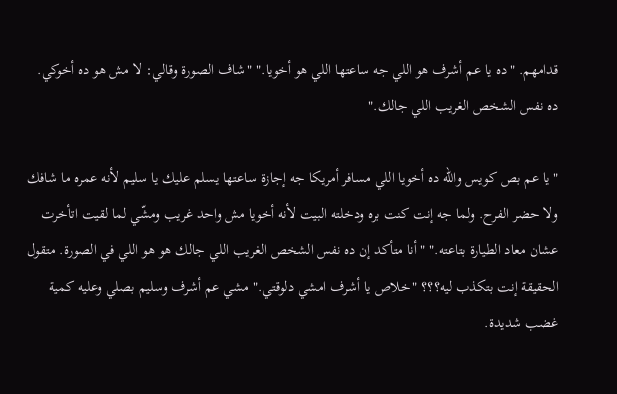قدامهم. "ده يا عم أشرف هو اللي جه ساعتها اللي هو أخويا." "شاف الصورة وقالي: لا مش هو ده أخوكي. ده نفس الشخص الغريب اللي جالك."

"يا عم بص كويس والله ده أخويا اللي مسافر أمريكا جه إجازة ساعتها يسلم عليك يا سليم لأنه عمره ما شافك ولا حضر الفرح. ولما جه إنت كنت بره ودخلته البيت لأنه أخويا مش واحد غريب ومشّي لما لقيت اتأخرت عشان معاد الطيارة بتاعته." "أنا متأكد إن ده نفس الشخص الغريب اللي جالك هو هو اللي في الصورة. متقول الحقيقة إنت بتكذب ليه؟؟؟ "خلاص يا أشرف امشي دلوقتي." مشي عم أشرف وسليم بصلي وعليه كمية غضب شديدة.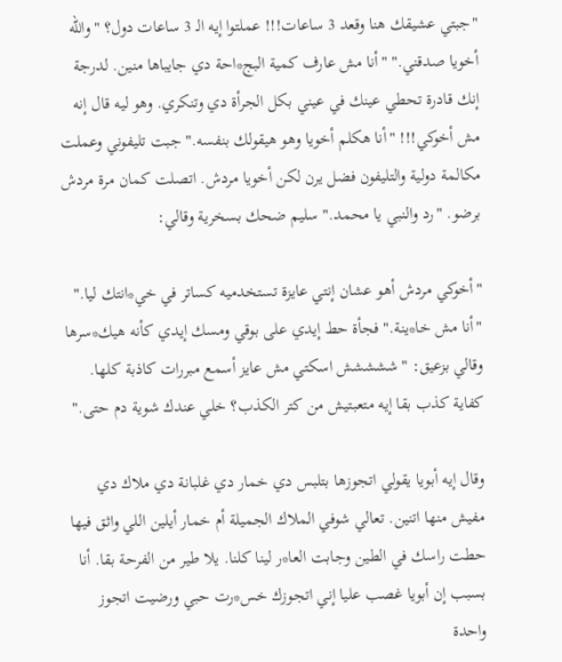"جبتي عشيقك هنا وقعد 3 ساعات!!! عملتوا إيه الـ 3 ساعات دول؟ "والله أخويا صدقني." "أنا مش عارف كمية البج*احة دي جايباها منين. لدرجة إنك قادرة تحطي عينك في عيني بكل الجرأة دي وتنكري. وهو ليه قال إنه مش أخوكي!!! "أنا هكلم أخويا وهو هيقولك بنفسه." جبت تليفوني وعملت مكالمة دولية والتليفون فضل يرن لكن أخويا مردش. اتصلت كمان مرة مردش برضو. "رد والنبي يا محمد." سليم ضحك بسخرية وقالي:

"أخوكي مردش أهو عشان إنتي عايزة تستخدميه كساتر في خي*انتك ليا." "أنا مش خا*ينة." فجأة حط إيدي على بوقي ومسك إيدي كأنه هيك*سرها وقالي بزعيق: "ششششش اسكتي مش عايز أسمع مبررات كاذبة كلها. كفاية كذب بقا إيه متعبتيش من كتر الكذب؟ خلي عندك شوية دم حتى."

وقال إيه أبويا يقولي اتجوزها بتلبس دي خمار دي غلبانة دي ملاك دي مفيش منها اتنين. تعالي شوفي الملاك الجميلة أم خمار أيلين اللي واثق فيها حطت راسك في الطين وجابت العا*ر لينا كلنا. يلا طير من الفرحة بقا. أنا بسبب إن أبويا غصب عليا إني اتجوزك خس*رت حبي ورضيت اتجوز واحدة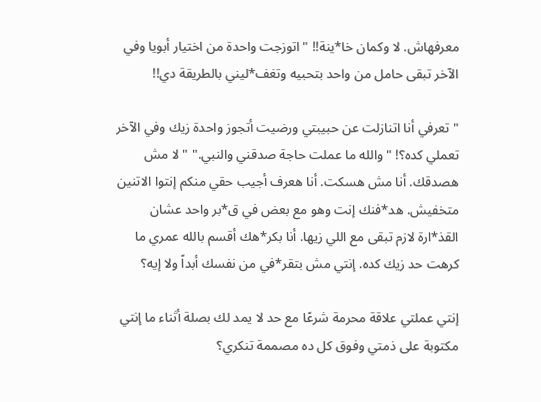معرفهاش. لا وكمان خا*ينة!! "اتوزجت واحدة من اختيار أبويا وفي الآخر تبقى حامل من واحد بتحبيه وتغف*ليني بالطريقة دي!!

"تعرفي أنا اتنازلت عن حبيبتي ورضيت أتجوز واحدة زيك وفي الآخر تعملي كده؟! "والله ما عملت حاجة صدقني والنبي." "لا مش هصدقك. أنا مش هسكت. أنا هعرف أجيب حقي منكم إنتوا الاتنين متخفيش. هد*فنك إنت وهو مع بعض في ق*بر واحد عشان القذ*ارة لازم تبقى مع اللي زيها. أنا بكر*هك أقسم بالله عمري ما كرهت حد زيك كده. إنتي مش بتقر*في من نفسك أبداً ولا إيه؟

إنتي عملتي علاقة محرمة شرعًا مع حد لا يمد لك بصلة أثناء ما إنتي مكتوبة على ذمتي وفوق كل ده مصممة تنكري؟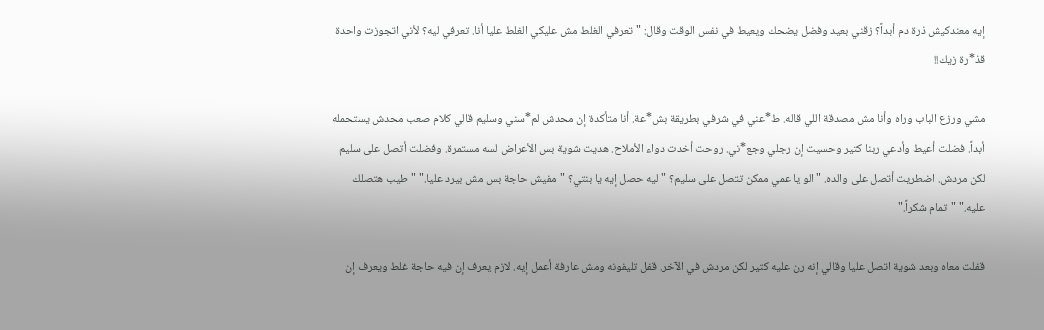إيه معندكيش ذرة دم أبداً؟ زقني بعيد وفضل يضحك ويعيط في نفس الوقت وقال: "تعرفي الغلط مش عليكي الغلط عليا أنا. تعرفي ليه؟ لأني اتجوزت واحدة قذ*رة زيك!!

مشي ورزع الباب وراه وأنا مش مصدقة اللي قاله. ط*عني في شرفي بطريقة بش*عة. أنا متأكدة إن محدش لم*سني وسليم قالي كلام صعب محدش يستحمله أبداً. فضلت أعيط وأدعي ربنا كتير وحسيت إن رجلي وجع*ني. روحت أخدت دواء الأملاح. هديت شوية بس الأعراض لسه مستمرة. وفضلت أتصل على سليم لكن مردش. اضطريت أتصل على والده. "الو يا عمي ممكن تتصل على سليم؟ "ليه حصل إيه يا بنتي؟ "مفيش حاجة بس مش بيرد عليا." "طيب هتصلك عليه." "تمام شكراً."

قفلت معاه وبعد شوية اتصل عليا وقالي إنه رن عليه كتير لكن مردش في الآخر. قفل تليفونه ومش عارفة أعمل إيه. لازم يعرف إن فيه حاجة غلط ويعرف إن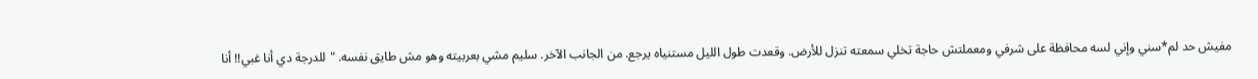مفيش حد لم*سني وإني لسه محافظة على شرفي ومعملتش حاجة تخلي سمعته تنزل للأرض. وقعدت طول الليل مستنياه يرجع. من الجانب الآخر. سليم مشي بعربيته وهو مش طايق نفسه. "للدرجة دي أنا غبي!! أنا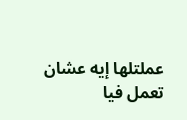عملتلها إيه عشان تعمل فيا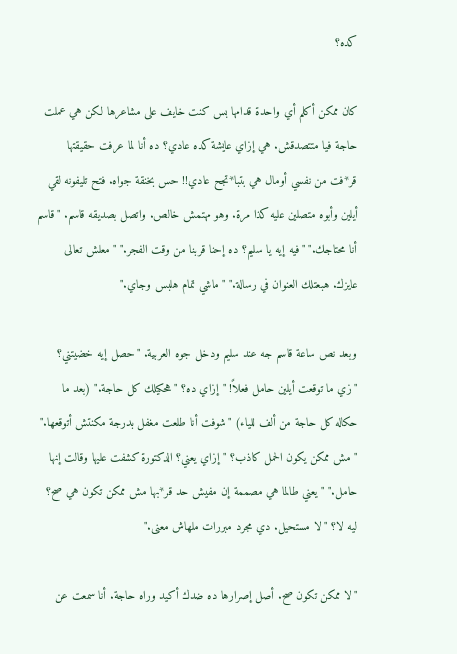كده؟

كان ممكن أكلم أي واحدة قدامها بس كنت خايف على مشاعرها لكن هي عملت حاجة فيا متتصدقش. هي إزاي عايشة كده عادي؟ ده أنا لما عرفت حقيقتها قر*فت من نفسي أومال هي بتبا*تجح عادي!! حس بخنقة جواه. فتح تليفونه لقي أيلين وأبوه متصلين عليه كذا مرة. وهو مهتمش خالص. واتصل بصديقه قاسم. "قاسم أنا محتاجك." "فيه إيه يا سليم؟ ده إحنا قربنا من وقت الفجر." "معلش تعالى عايزك. هبعتلك العنوان في رسالة." "ماشي تمام هلبس وجاي."

وبعد نص ساعة قاسم جه عند سليم ودخل جوه العربية. "حصل إيه خضيتني؟ "زي ما توقعت أيلين حامل فعلاً! "إزاي ده؟ "هحكيلك كل حاجة." (بعد ما حكاله كل حاجة من ألف للياء) "شوفت أنا طلعت مغفل بدرجة مكنتش أتوقعها." "مش ممكن يكون الحمل كاذب؟ "إزاي يعني؟ الدكتورة كشفت عليها وقالت إنها حامل." "يعني طالما هي مصممة إن مفيش حد قر*بها مش ممكن تكون هي صح؟ ليه لا؟ "لا مستحيل. دي مجرد مبررات ملهاش معنى."

"لا ممكن تكون صح. أصل إصرارها ده ضدك أكيد وراه حاجة. أنا سمعت عن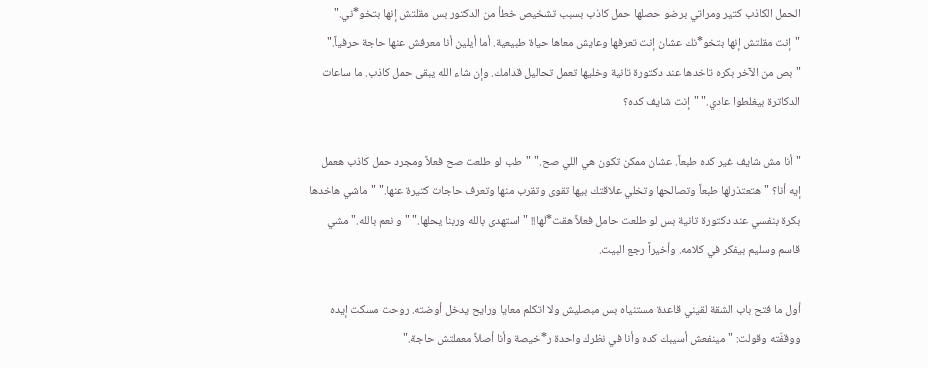الحمل الكاذب كتير ومراتي برضو حصلها حمل كاذب بسبب تشخيص خطأ من الدكتور بس مقلتش إنها بتخو*ني." "إنت مقلتش إنها بتخو*نك عشان إنت تعرفها وعايش معاها حياة طبيعية. أما أيلين أنا معرفش عنها حاجة حرفياً." "بص من الآخر بكره تاخدها عند دكتورة تانية وخليها تعمل تحاليل قدامك. وإن شاء الله يبقى حمل كاذب. ما ساعات الدكاترة بيغلطوا عادي." "إنت شايف كده؟

"أنا مش شايف غير كده طبعاً. عشان ممكن تكون هي اللي صح." "طب لو طلعت صح فعلاً ومجرد حمل كاذب هعمل إيه أنا؟ "هتعتذرلها طبعاً وتصالحها وتخلي علاقتك بيها تقوى وتقرب منها وتعرف حاجات كتيرة عنها." "ماشي هاخدها بكرة بنفسي عند دكتورة تانية بس لو طلعت حامل فعلاً هقت*لها!! "استهدى بالله وربنا يحلها." "و نعم بالله." مشي قاسم وسليم بيفكر في كلامه. وأخيراً رجع البيت.

أول ما فتح باب الشقة لقيني قاعدة مستنياه بس مبصليش ولا اتكلم معايا ورايح يدخل أوضته. روحت مسكت إيده ووقفّته وقولت: "مينفعش أسيبك كده وأنا في نظرك واحدة ر*خيصة وأنا أصلاً معملتش حاجة."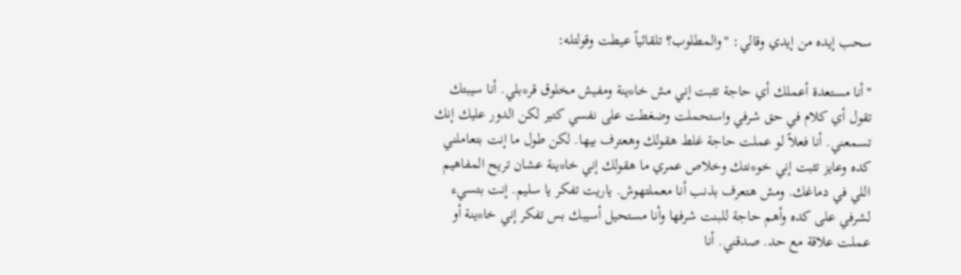سحب إيده من إيدي وقالي: "والمطلوب؟ تلقائياً عيطت وقولتله:

"أنا مستعدة أعملك أي حاجة تثبت إني مش خا*ينة ومفيش مخلوق قر*بلي. أنا سيبتك تقول أي كلام في حق شرفي واستحملت وضغطت على نفسي كتير لكن الدور عليك إنك تسمعني. أنا فعلاً لو عملت حاجة غلط هقولك وهعترف بيها. لكن طول ما إنت بتعاملني كده وعايز تثبت إني خو*نتك وخلاص عمري ما هقولك إني خا*ينة عشان تريح المفاهيم اللي في دماغك. ومش هتعرف بذنب أنا معملتهوش. ياريت تفكر يا سليم. إنت بتسيء لشرفي على كده وأهم حاجة للبنت شرفها وأنا مستحيل أسيبك بس تفكر إني خا*ينة أو عملت علاقة مع حد. صدقني. أنا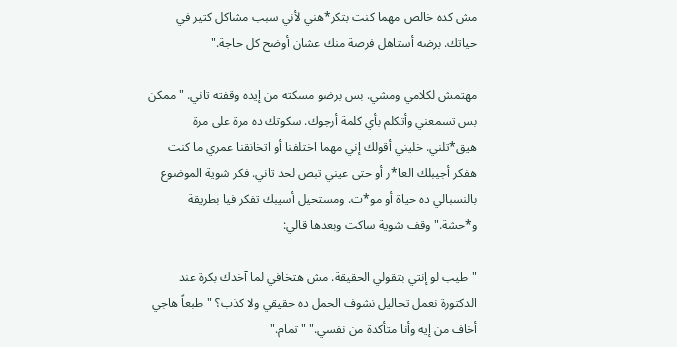مش كده خالص مهما كنت بتكر*هني لأني سبب مشاكل كتير في حياتك. برضه أستاهل فرصة منك عشان أوضح كل حاجة."

مهتمش لكلامي ومشي. بس برضو مسكته من إيده وقفته تاني. "ممكن بس تسمعني وأتكلم بأي كلمة أرجوك. سكوتك ده مرة على مرة هيق*تلني. خليني أقولك إني مهما اختلفنا أو اتخانقنا عمري ما كنت هفكر أجيبلك العا*ر أو حتى عيني تبص لحد تاني. فكر شوية الموضوع بالنسبالي ده حياة أو مو*ت. ومستحيل أسيبك تفكر فيا بطريقة و*حشة." وقف شوية ساكت وبعدها قالي:

"طيب لو إنتي بتقولي الحقيقة. مش هتخافي لما آخدك بكرة عند الدكتورة نعمل تحاليل نشوف الحمل ده حقيقي ولا كذب؟ "طبعاً هاجي أخاف من إيه وأنا متأكدة من نفسي." "تمام."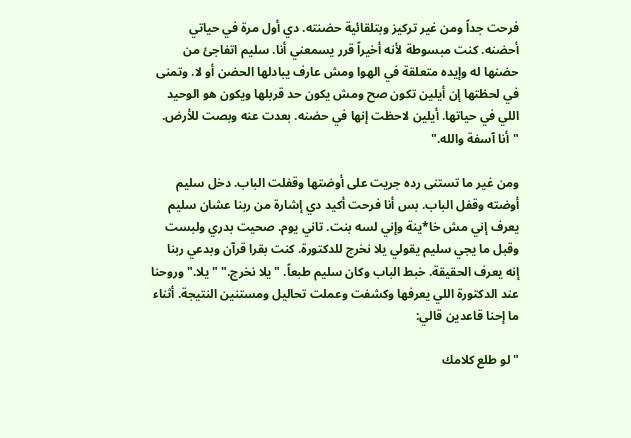فرحت جداً ومن غير تركيز وبتلقائية حضنته. دي أول مرة في حياتي أحضنه. كنت مبسوطة لأنه أخيراً قرر يسمعني أنا. سليم اتفاجئ من حضنها له وإيده متعلقة في الهوا ومش عارف يبادلها الحضن أو لا. وتمنى في لحظتها إن أيلين تكون صح ومش يكون حد قربلها ويكون هو الوحيد اللي في حياتها. أيلين لاحظت إنها في حضنه. بعدت عنه وبصت للأرض. "أنا آسفة والله."

ومن غير ما تستنى رده جريت على أوضتها وقفلت الباب. دخل سليم أوضته وقفل الباب. بس أنا فرحت أكيد دي إشارة من ربنا عشان سليم يعرف إني مش خا*ينة وإني لسه بنت. تاني يوم. صحيت بدري ولبست وقبل ما يجي سليم يقولي يلا نخرج للدكتورة. كنت بقرا قرآن وبدعي ربنا إنه يعرف الحقيقة. خبط الباب وكان سليم طبعاً. "يلا نخرج." "يلا." وروحنا عند الدكتورة اللي يعرفها وكشفت وعملت تحاليل ومستنين النتيجة. أثناء ما إحنا قاعدين قالي:

"لو طلع كلامك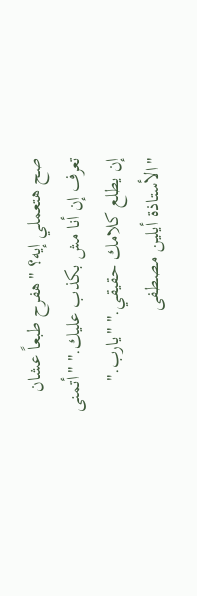صح هتعملي إيه؟ "هفرح طبعاً عشان تعرف إن أنا مش بكذب عليك." "أتمنى إن يطلع كلامك حقيقي." "يارب." "الأستاذة أيلين مصطفى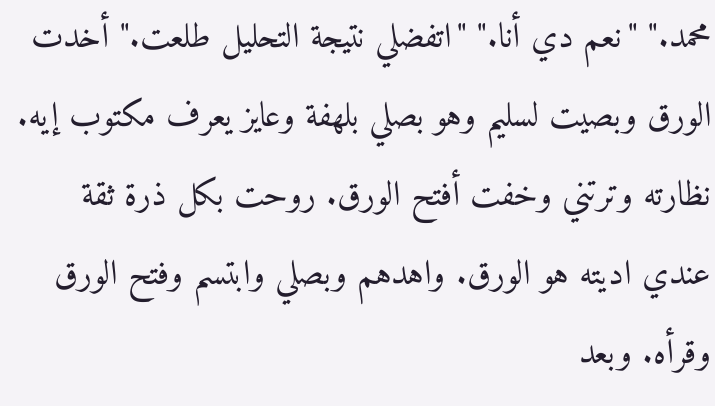محمد." "نعم دي أنا." "اتفضلي نتيجة التحليل طلعت." أخدت الورق وبصيت لسليم وهو بصلي بلهفة وعايز يعرف مكتوب إيه. نظارته وترتني وخفت أفتح الورق. روحت بكل ذرة ثقة عندي اديته هو الورق. واهدهم وبصلي وابتسم وفتح الورق وقرأه. وبعد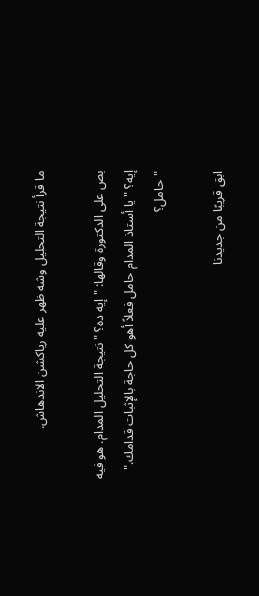ما قرأ نتيجة التحليل وشه ظهر عليه رياكشن الاندهاش.

بص على الدكتورة وقالها: "إيه ده؟ "نتيجة التحليل المدام. هو فيه إيه؟ "يا أستاذ المدام حامل فعلاً أهو كل حاجة بالإثبات قدامك." "حامل؟

ابق قريبًا من جديدنا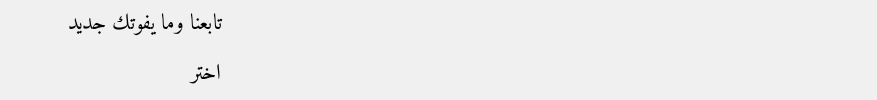تابعنا وما يفوتك جديد

اختر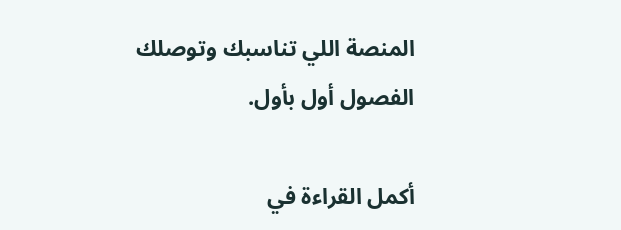المنصة اللي تناسبك وتوصلك الفصول أول بأول.

أكمل القراءة في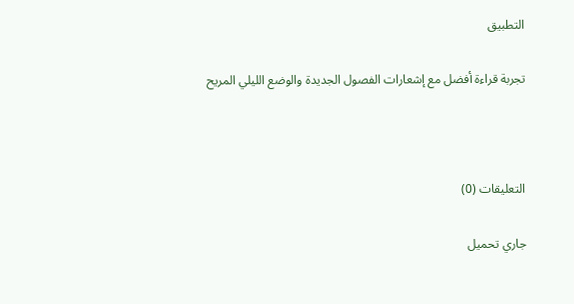التطبيق

تجربة قراءة أفضل مع إشعارات الفصول الجديدة والوضع الليلي المريح



التعليقات (0)

جاري تحميل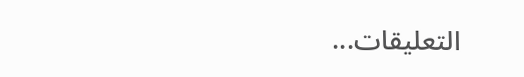التعليقات...